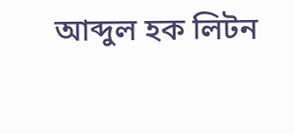আব্দুল হক লিটন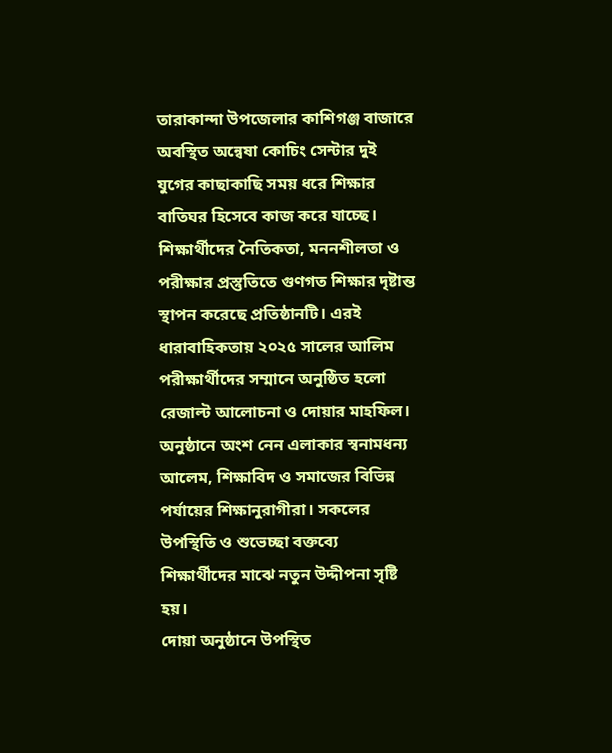তারাকান্দা উপজেলার কাশিগঞ্জ বাজারে অবস্থিত অন্বেষা কোচিং সেন্টার দুই যুগের কাছাকাছি সময় ধরে শিক্ষার বাতিঘর হিসেবে কাজ করে যাচ্ছে। শিক্ষার্থীদের নৈতিকতা, মননশীলতা ও পরীক্ষার প্রস্তুতিতে গুণগত শিক্ষার দৃষ্টান্ত স্থাপন করেছে প্রতিষ্ঠানটি। এরই ধারাবাহিকতায় ২০২৫ সালের আলিম পরীক্ষার্থীদের সম্মানে অনুষ্ঠিত হলো রেজাল্ট আলোচনা ও দোয়ার মাহফিল।
অনুষ্ঠানে অংশ নেন এলাকার স্বনামধন্য আলেম, শিক্ষাবিদ ও সমাজের বিভিন্ন পর্যায়ের শিক্ষানুরাগীরা। সকলের উপস্থিতি ও শুভেচ্ছা বক্তব্যে শিক্ষার্থীদের মাঝে নতুন উদ্দীপনা সৃষ্টি হয়।
দোয়া অনুষ্ঠানে উপস্থিত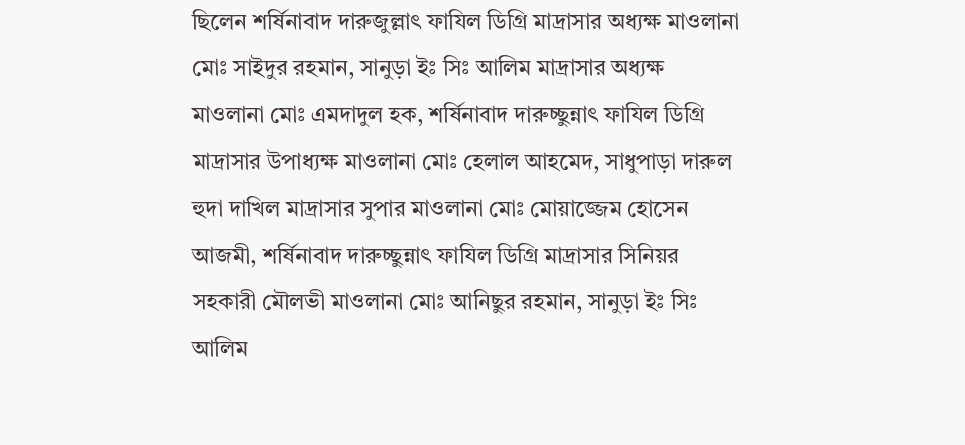ছিলেন শর্ষিনাবাদ দারুজুল্লাৎ ফাযিল ডিগ্রি মাদ্রাসার অধ্যক্ষ মাওলানা মোঃ সাইদুর রহমান, সানুড়া ইঃ সিঃ আলিম মাদ্রাসার অধ্যক্ষ মাওলানা মোঃ এমদাদুল হক, শর্ষিনাবাদ দারুচ্ছুন্নাৎ ফাযিল ডিগ্রি মাদ্রাসার উপাধ্যক্ষ মাওলানা মোঃ হেলাল আহমেদ, সাধুপাড়া দারুল হুদা দাখিল মাদ্রাসার সুপার মাওলানা মোঃ মোয়াজ্জেম হোসেন আজমী, শর্ষিনাবাদ দারুচ্ছুন্নাৎ ফাযিল ডিগ্রি মাদ্রাসার সিনিয়র সহকারী মৌলভী মাওলানা মোঃ আনিছুর রহমান, সানুড়া ইঃ সিঃ আলিম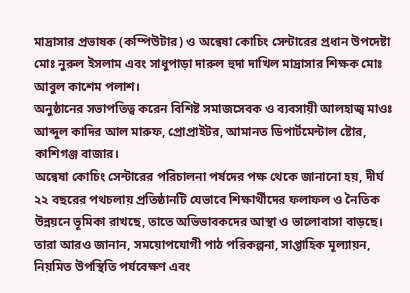মাদ্রাসার প্রভাষক (কম্পিউটার) ও অন্বেষা কোচিং সেন্টারের প্রধান উপদেষ্টা মোঃ নুরুল ইসলাম এবং সাধুপাড়া দারুল হুদা দাখিল মাদ্রাসার শিক্ষক মোঃ আবুল কাশেম পলাশ।
অনুষ্ঠানের সভাপতিত্ব করেন বিশিষ্ট সমাজসেবক ও ব্যবসায়ী আলহাজ্ব মাওঃ আব্দুল কাদির আল মারুফ, প্রোপ্রাইটর, আমানত ডিপার্টমেন্টাল ষ্টোর, কাশিগঞ্জ বাজার।
অন্বেষা কোচিং সেন্টারের পরিচালনা পর্ষদের পক্ষ থেকে জানানো হয়, দীর্ঘ ২২ বছরের পথচলায় প্রতিষ্ঠানটি যেভাবে শিক্ষার্থীদের ফলাফল ও নৈতিক উন্নয়নে ভূমিকা রাখছে, তাতে অভিভাবকদের আস্থা ও ভালোবাসা বাড়ছে। তারা আরও জানান, সময়োপযোগী পাঠ পরিকল্পনা, সাপ্তাহিক মূল্যায়ন, নিয়মিত উপস্থিতি পর্যবেক্ষণ এবং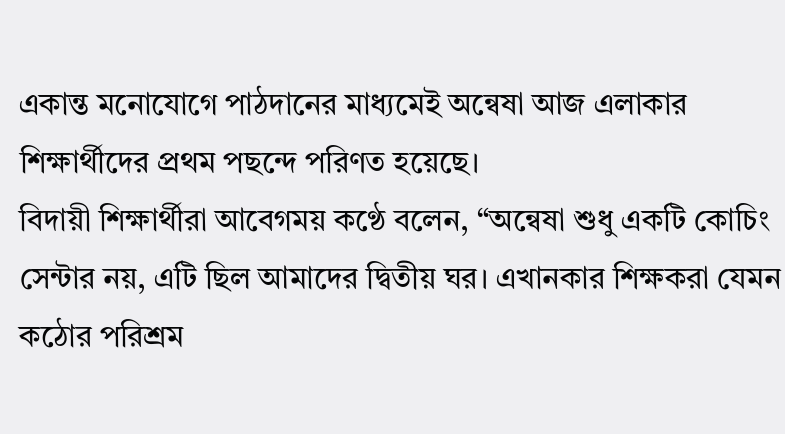একান্ত মনোযোগে পাঠদানের মাধ্যমেই অন্বেষা আজ এলাকার শিক্ষার্থীদের প্রথম পছন্দে পরিণত হয়েছে।
বিদায়ী শিক্ষার্থীরা আবেগময় কণ্ঠে বলেন, “অন্বেষা শুধু একটি কোচিং সেন্টার নয়, এটি ছিল আমাদের দ্বিতীয় ঘর। এখানকার শিক্ষকরা যেমন কঠোর পরিশ্রম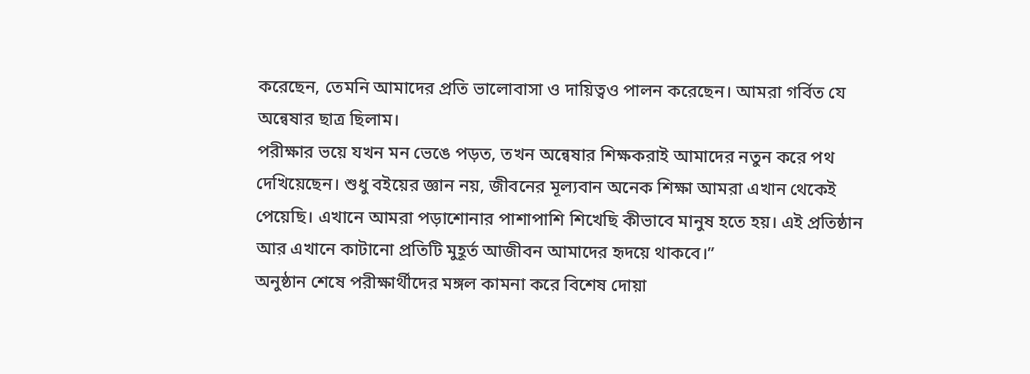করেছেন, তেমনি আমাদের প্রতি ভালোবাসা ও দায়িত্বও পালন করেছেন। আমরা গর্বিত যে অন্বেষার ছাত্র ছিলাম।
পরীক্ষার ভয়ে যখন মন ভেঙে পড়ত, তখন অন্বেষার শিক্ষকরাই আমাদের নতুন করে পথ দেখিয়েছেন। শুধু বইয়ের জ্ঞান নয়, জীবনের মূল্যবান অনেক শিক্ষা আমরা এখান থেকেই পেয়েছি। এখানে আমরা পড়াশোনার পাশাপাশি শিখেছি কীভাবে মানুষ হতে হয়। এই প্রতিষ্ঠান আর এখানে কাটানো প্রতিটি মুহূর্ত আজীবন আমাদের হৃদয়ে থাকবে।”
অনুষ্ঠান শেষে পরীক্ষার্থীদের মঙ্গল কামনা করে বিশেষ দোয়া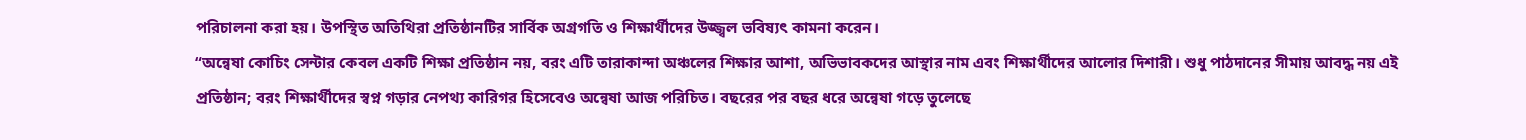পরিচালনা করা হয়। উপস্থিত অতিথিরা প্রতিষ্ঠানটির সার্বিক অগ্রগতি ও শিক্ষার্থীদের উজ্জ্বল ভবিষ্যৎ কামনা করেন।
“অন্বেষা কোচিং সেন্টার কেবল একটি শিক্ষা প্রতিষ্ঠান নয়, বরং এটি তারাকান্দা অঞ্চলের শিক্ষার আশা, অভিভাবকদের আস্থার নাম এবং শিক্ষার্থীদের আলোর দিশারী। শুধু পাঠদানের সীমায় আবদ্ধ নয় এই প্রতিষ্ঠান; বরং শিক্ষার্থীদের স্বপ্ন গড়ার নেপথ্য কারিগর হিসেবেও অন্বেষা আজ পরিচিত। বছরের পর বছর ধরে অন্বেষা গড়ে তুলেছে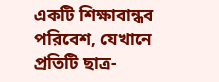একটি শিক্ষাবান্ধব পরিবেশ, যেখানে প্রতিটি ছাত্র-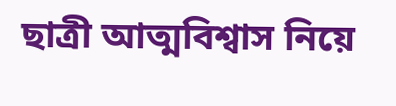ছাত্রী আত্মবিশ্বাস নিয়ে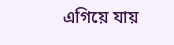এগিয়ে যায়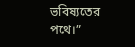ভবিষ্যতের পথে।”